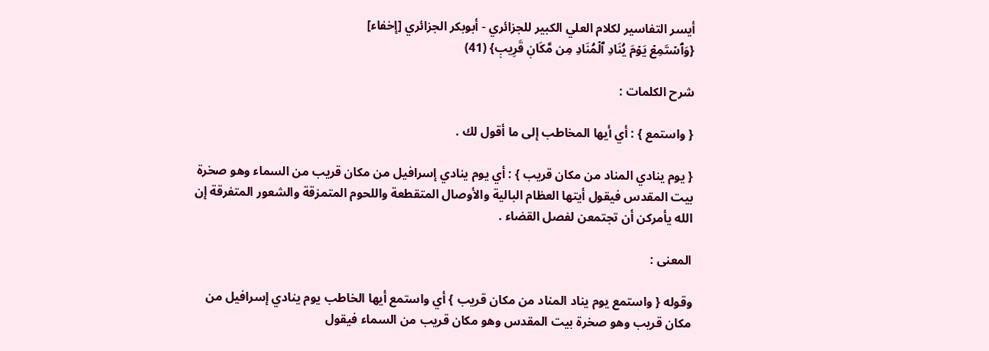أيسر التفاسير لكلام العلي الكبير للجزائري - أبوبكر الجزائري [إخفاء]
{وَٱسۡتَمِعۡ يَوۡمَ يُنَادِ ٱلۡمُنَادِ مِن مَّكَانٖ قَرِيبٖ} (41)

شرح الكلمات :

{ واستمع } : أي أيها المخاطب إلى ما أقول لك .

{ يوم ينادي المناد من مكان قريب } : أي يوم ينادي إسرافيل من مكان قريب من السماء وهو صخرة بيت المقدس فيقول أيتها العظام البالية والأوصال المتقطعة واللحوم المتمزقة والشعور المتفرقة إن الله يأمركن أن تجتمعن لفصل القضاء .

المعنى :

وقوله { واستمع يوم يناد المناد من مكان قريب } أي واستمع أيها الخاطب يوم ينادي إسرافيل من مكان قريب وهو صخرة بيت المقدس وهو مكان قريب من السماء فيقول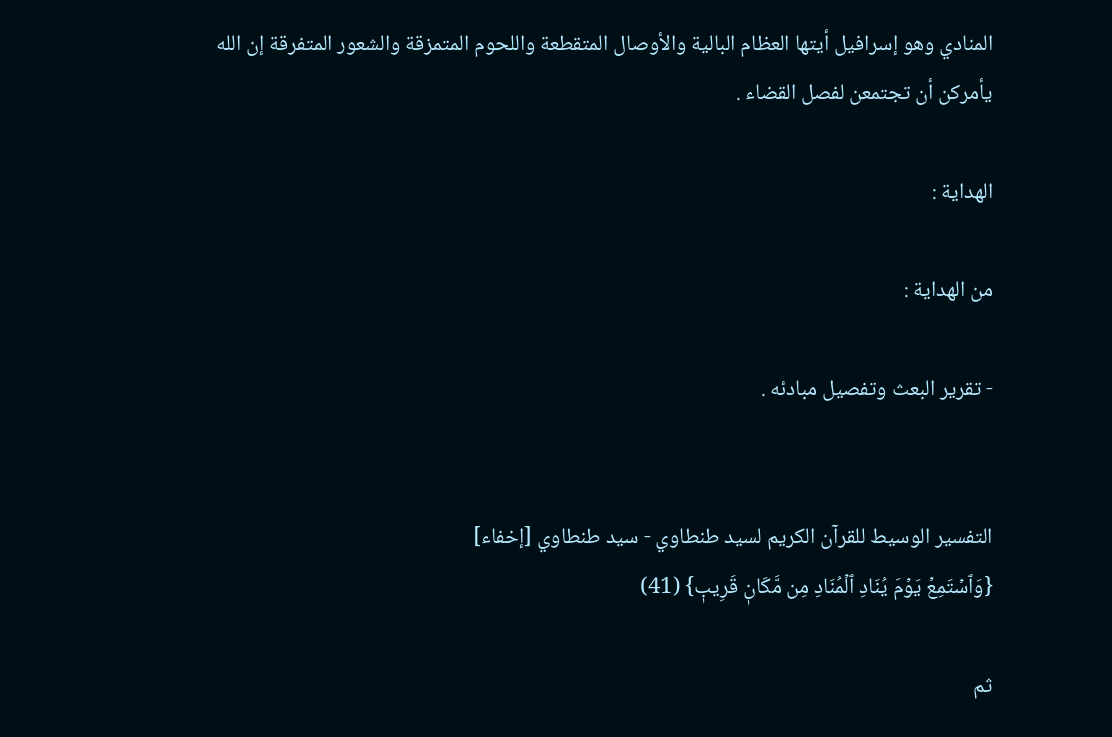المنادي وهو إسرافيل أيتها العظام البالية والأوصال المتقطعة واللحوم المتمزقة والشعور المتفرقة إن الله يأمركن أن تجتمعن لفصل القضاء .

الهداية :

من الهداية :

- تقرير البعث وتفصيل مبادئه .


التفسير الوسيط للقرآن الكريم لسيد طنطاوي - سيد طنطاوي [إخفاء]
{وَٱسۡتَمِعۡ يَوۡمَ يُنَادِ ٱلۡمُنَادِ مِن مَّكَانٖ قَرِيبٖ} (41)

ثم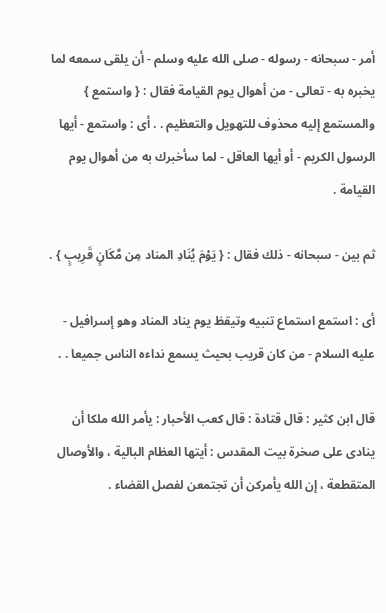أمر - سبحانه - رسوله - صلى الله عليه وسلم - أن يلقى سمعه لما يخبره به - تعالى - من أهوال يوم القيامة فقال : { واستمع } والمستمع إليه محذوف للتهويل والتعظيم . . أى : واستمع - أيها الرسول الكريم - أو أيها العاقل - لما سأخبرك به من أهوال يوم القيامة .

ثم بين - سبحانه - ذلك فقال : { يَوْمَ يُنَادِ المناد مِن مَّكَانٍ قَرِيبٍ } .

أى : استمع استماع تنبيه وتيقظ يوم يناد المناد وهو إسرافيل - عليه السلام - من كان قريب بحيث يسمع نداءه الناس جميعا . .

قال ابن كثير : قال قتادة : قال كعب الأحبار : يأمر الله ملكا أن ينادى على صخرة بيت المقدس : أيتها العظام البالية ، والأوصال المتقطعة ، إن الله يأمركن أن تجتمعن لفصل القضاء .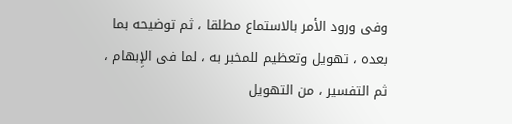وفى ورود الأمر بالاستماع مطلقا ، ثم توضيحه بما بعده ، تهويل وتعظيم للمخبر به ، لما فى الإِبهام ، ثم التفسير ، من التهويل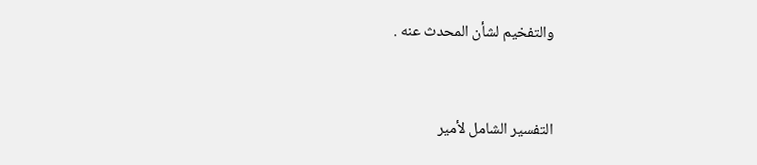والتفخيم لشأن المحدث عنه .


التفسير الشامل لأمير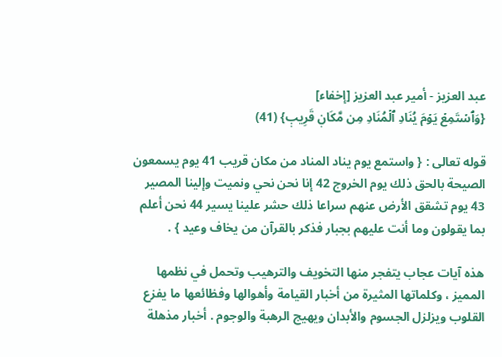عبد العزيز - أمير عبد العزيز [إخفاء]
{وَٱسۡتَمِعۡ يَوۡمَ يُنَادِ ٱلۡمُنَادِ مِن مَّكَانٖ قَرِيبٖ} (41)

قوله تعالى : { واستمع يوم يناد المناد من مكان قريب 41 يوم يسمعون الصيحة بالحق ذلك يوم الخروج 42 إنا نحن نحي ونميت وإلينا المصير 43 يوم تشقق الأرض عنهم سراعا ذلك حشر علينا يسير 44 نحن أعلم بما يقولون وما أنت عليهم بجبار فذكر بالقرآن من يخاف وعيد } .

هذه آيات عجاب يتفجر منها التخويف والترهيب وتحمل في نظمها المميز ، وكلماتها المثيرة من أخبار القيامة وأهوالها وفظائعها ما يفزع القلوب ويزلزل الجسوم والأبدان ويهيج الرهبة والوجوم . أخبار مذهلة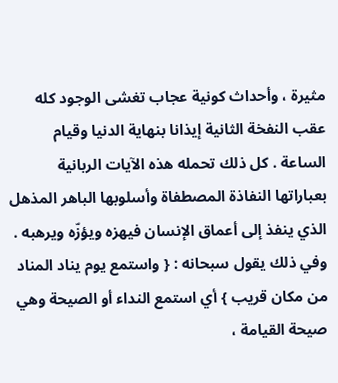مثيرة ، وأحداث كونية عجاب تغشى الوجود كله عقب النفخة الثانية إيذانا بنهاية الدنيا وقيام الساعة . كل ذلك تحمله هذه الآيات الربانية بعباراتها النفاذة المصطفاة وأسلوبها الباهر المذهل الذي ينفذ إلى أعماق الإنسان فيهزه ويؤزّه ويرهبه . وفي ذلك يقول سبحانه : { واستمع يوم يناد المناد من مكان قريب } أي استمع النداء أو الصيحة وهي صيحة القيامة ،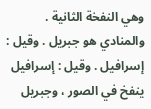وهي النفخة الثانية . والمنادي هو جبريل . وقيل : إسرافيل . وقيل : إسرافيل ينفخ في الصور ، وجبريل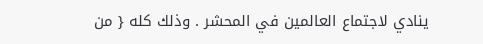ينادي لاجتماع العالمين في المحشر . وذلك كله { من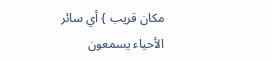مكان قريب } أي سائر الأحياء يسمعون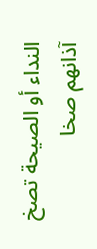النداء أو الصيحة تصخ آذانهم صخا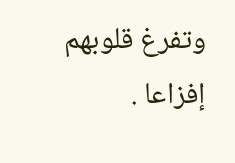وتفرغ قلوبهم إفزاعا .